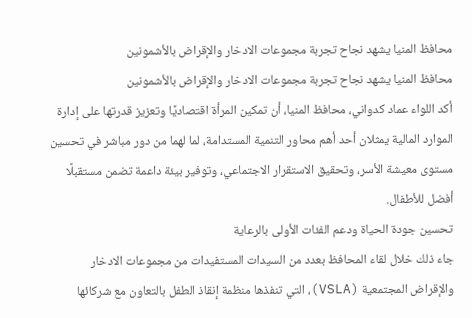محافظ المنيا يشهد نجاح تجربة مجموعات الادخار والإقراض بالأشمونين
محافظ المنيا يشهد نجاح تجربة مجموعات الادخار والإقراض بالأشمونين
أكد اللواء عماد كدواني، محافظ المنيا، أن تمكين المرأة اقتصاديًا وتعزيز قدرتها على إدارة الموارد المالية يمثلان أحد أهم محاور التنمية المستدامة، لما لهما من دور مباشر في تحسين مستوى معيشة الأسر، وتحقيق الاستقرار الاجتماعي، وتوفير بيئة داعمة تضمن مستقبلًا أفضل للأطفال.
تحسين جودة الحياة ودعم الفئات الأولى بالرعاية
جاء ذلك خلال لقاء المحافظ بعدد من السيدات المستفيدات من مجموعات الادخار والإقراض المجتمعية (VSLA)، التي تنفذها منظمة إنقاذ الطفل بالتعاون مع شركائها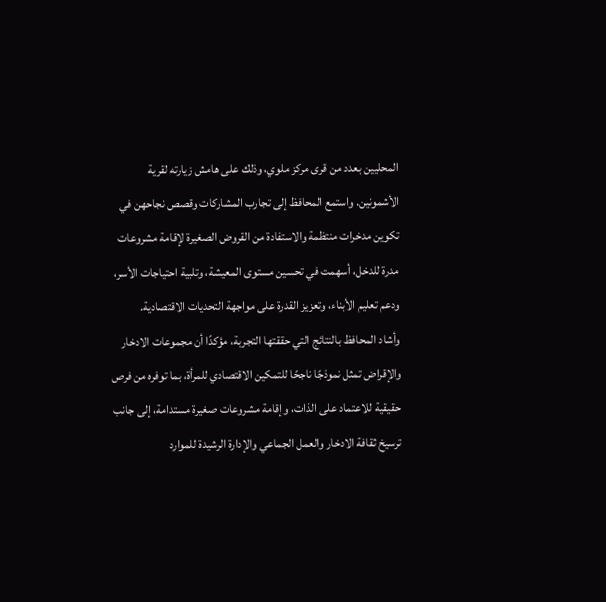المحليين بعدد من قرى مركز ملوي، وذلك على هامش زيارته لقرية الأشمونين. واستمع المحافظ إلى تجارب المشاركات وقصص نجاحهن في تكوين مدخرات منتظمة والاستفادة من القروض الصغيرة لإقامة مشروعات مدرة للدخل، أسهمت في تحسين مستوى المعيشة، وتلبية احتياجات الأسر، ودعم تعليم الأبناء، وتعزيز القدرة على مواجهة التحديات الاقتصادية.
وأشاد المحافظ بالنتائج التي حققتها التجربة، مؤكدًا أن مجموعات الادخار والإقراض تمثل نموذجًا ناجحًا للتمكين الاقتصادي للمرأة، بما توفره من فرص حقيقية للاعتماد على الذات، وإقامة مشروعات صغيرة مستدامة، إلى جانب ترسيخ ثقافة الادخار والعمل الجماعي والإدارة الرشيدة للموارد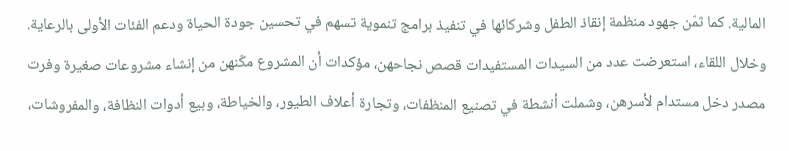المالية. كما ثمّن جهود منظمة إنقاذ الطفل وشركائها في تنفيذ برامج تنموية تسهم في تحسين جودة الحياة ودعم الفئات الأولى بالرعاية.
وخلال اللقاء، استعرضت عدد من السيدات المستفيدات قصص نجاحهن، مؤكدات أن المشروع مكّنهن من إنشاء مشروعات صغيرة وفرت مصدر دخل مستدام لأسرهن، وشملت أنشطة في تصنيع المنظفات، وتجارة أعلاف الطيور، والخياطة، وبيع أدوات النظافة، والمفروشات،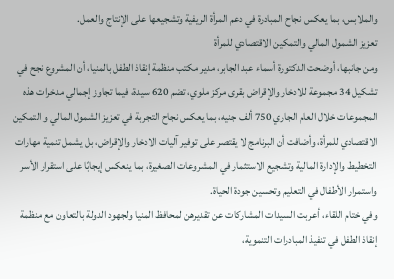والملابس، بما يعكس نجاح المبادرة في دعم المرأة الريفية وتشجيعها على الإنتاج والعمل.
تعزيز الشمول المالي والتمكين الاقتصادي للمرأة
ومن جانبها، أوضحت الدكتورة أسماء عبد الجابر، مدير مكتب منظمة إنقاذ الطفل بالمنيا، أن المشروع نجح في تشكيل 34 مجموعة للادخار والإقراض بقرى مركز ملوي، تضم 620 سيدة، فيما تجاوز إجمالي مدخرات هذه المجموعات خلال العام الجاري 750 ألف جنيه، بما يعكس نجاح التجربة في تعزيز الشمول المالي و التمكين الاقتصادي للمرأة، وأضافت أن البرنامج لا يقتصر على توفير آليات الادخار والإقراض، بل يشمل تنمية مهارات التخطيط والإدارة المالية وتشجيع الاستثمار في المشروعات الصغيرة، بما ينعكس إيجابًا على استقرار الأسر واستمرار الأطفال في التعليم وتحسين جودة الحياة.
وفي ختام اللقاء، أعربت السيدات المشاركات عن تقديرهن لمحافظ المنيا ولجهود الدولة بالتعاون مع منظمة إنقاذ الطفل في تنفيذ المبادرات التنموية،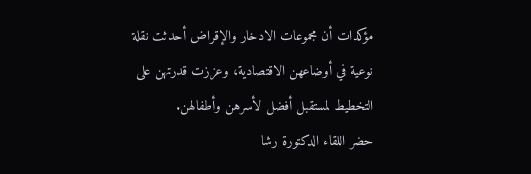مؤكدات أن مجموعات الادخار والإقراض أحدثت نقلة نوعية في أوضاعهن الاقتصادية، وعززت قدرتهن على التخطيط لمستقبل أفضل لأسرهن وأطفالهن.
حضر اللقاء الدكتورة رشا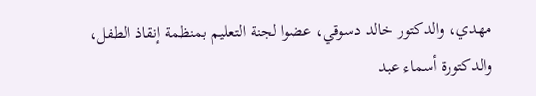مهدي، والدكتور خالد دسوقي، عضوا لجنة التعليم بمنظمة إنقاذ الطفل، والدكتورة أسماء عبد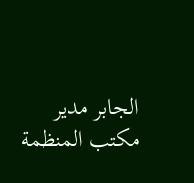الجابر مدير مكتب المنظمة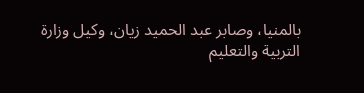بالمنيا، وصابر عبد الحميد زيان، وكيل وزارة التربية والتعليم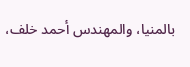بالمنيا، والمهندس أحمد خلف،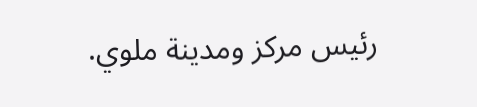رئيس مركز ومدينة ملوي.